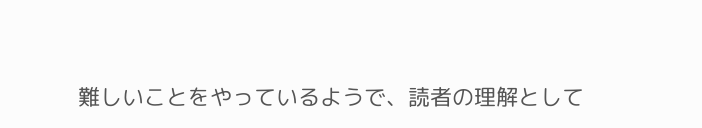難しいことをやっているようで、読者の理解として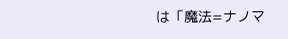は「魔法=ナノマ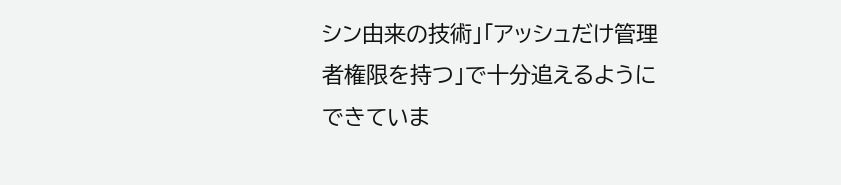シン由来の技術」「アッシュだけ管理者権限を持つ」で十分追えるようにできていま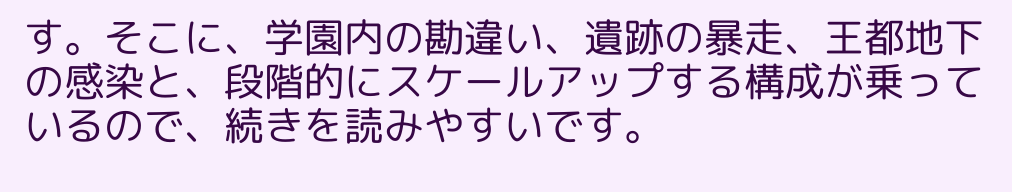す。そこに、学園内の勘違い、遺跡の暴走、王都地下の感染と、段階的にスケールアップする構成が乗っているので、続きを読みやすいです。